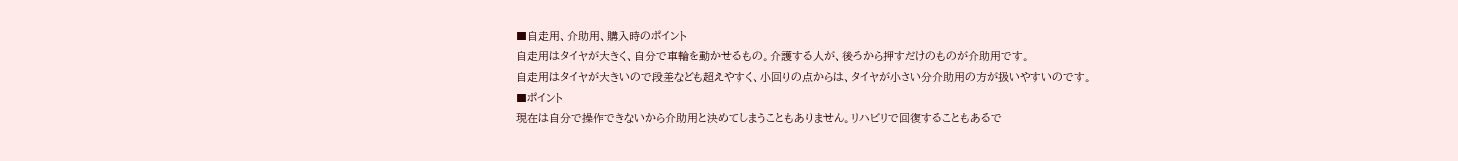■自走用、介助用、購入時のポイント
自走用はタイヤが大きく、自分で車輪を動かせるもの。介護する人が、後ろから押すだけのものが介助用です。
自走用はタイヤが大きいので段差なども超えやすく、小回りの点からは、タイヤが小さい分介助用の方が扱いやすいのです。
■ポイント
現在は自分で操作できないから介助用と決めてしまうこともありません。リハビリで回復することもあるで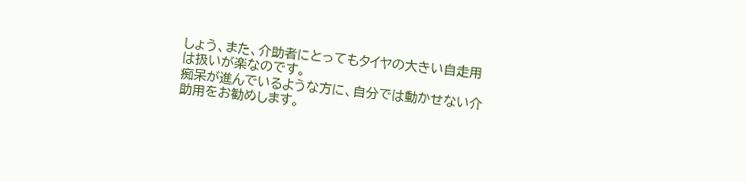しょう、また、介助者にとってもタイヤの大きい自走用は扱いが楽なのです。
痴呆が進んでいるような方に、自分では動かせない介助用をお勧めします。